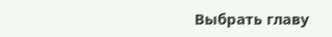Выбрать главу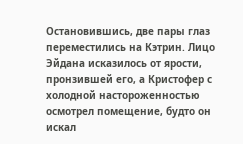Остановившись, две пары глаз переместились на Кэтрин. Лицо Эйдана исказилось от ярости, пронзившей его, а Кристофер с холодной настороженностью осмотрел помещение, будто он искал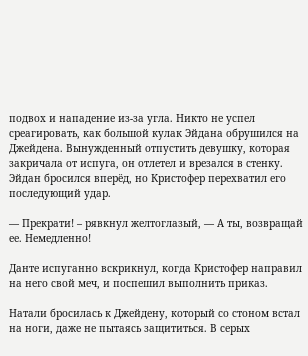подвох и нападение из-за угла. Никто не успел среагировать, как большой кулак Эйдана обрушился на Джейдена. Вынужденный отпустить девушку, которая закричала от испуга, он отлетел и врезался в стенку. Эйдан бросился вперёд, но Кристофер перехватил его последующий удар.

— Прекрати! – рявкнул желтоглазый, — А ты, возвращай ее. Немедленно!

Данте испуганно вскрикнул, когда Кристофер направил на него свой меч, и поспешил выполнить приказ.

Натали бросилась к Джейдену, который со стоном встал на ноги, даже не пытаясь защититься. В серых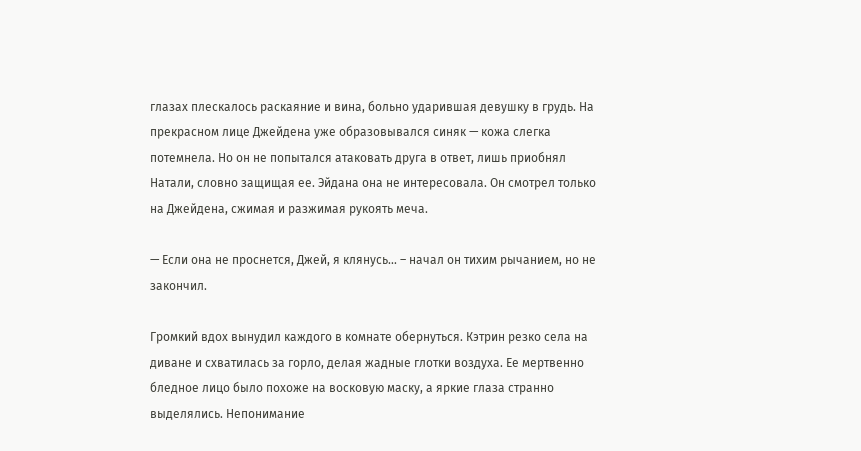глазах плескалось раскаяние и вина, больно ударившая девушку в грудь. На прекрасном лице Джейдена уже образовывался синяк — кожа слегка потемнела. Но он не попытался атаковать друга в ответ, лишь приобнял Натали, словно защищая ее. Эйдана она не интересовала. Он смотрел только на Джейдена, сжимая и разжимая рукоять меча.

— Если она не проснется, Джей, я клянусь... – начал он тихим рычанием, но не закончил.

Громкий вдох вынудил каждого в комнате обернуться. Кэтрин резко села на диване и схватилась за горло, делая жадные глотки воздуха. Ее мертвенно бледное лицо было похоже на восковую маску, а яркие глаза странно выделялись. Непонимание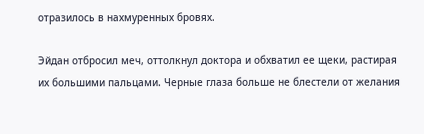отразилось в нахмуренных бровях.

Эйдан отбросил меч, оттолкнул доктора и обхватил ее щеки, растирая их большими пальцами. Черные глаза больше не блестели от желания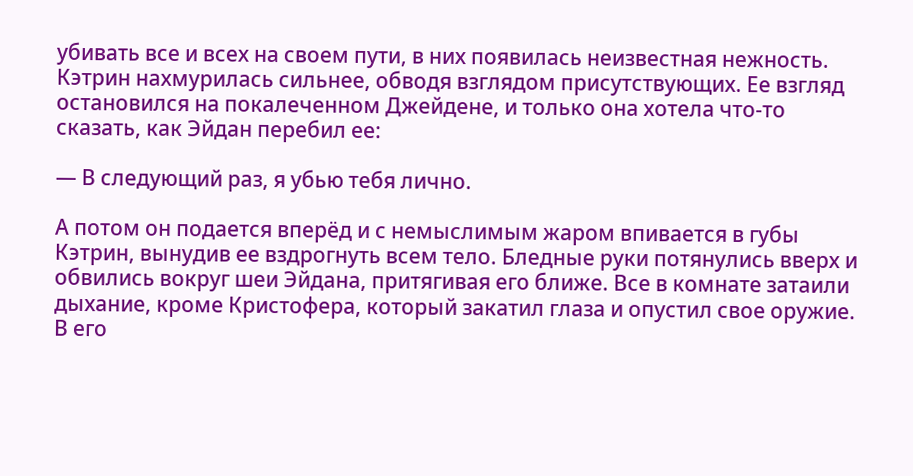убивать все и всех на своем пути, в них появилась неизвестная нежность. Кэтрин нахмурилась сильнее, обводя взглядом присутствующих. Ее взгляд остановился на покалеченном Джейдене, и только она хотела что-то сказать, как Эйдан перебил ее:

— В следующий раз, я убью тебя лично.

А потом он подается вперёд и с немыслимым жаром впивается в губы Кэтрин, вынудив ее вздрогнуть всем тело. Бледные руки потянулись вверх и обвились вокруг шеи Эйдана, притягивая его ближе. Все в комнате затаили дыхание, кроме Кристофера, который закатил глаза и опустил свое оружие. В его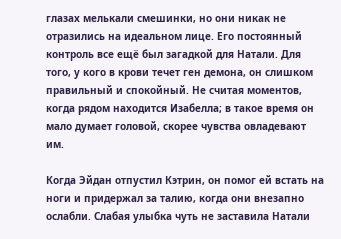глазах мелькали смешинки, но они никак не отразились на идеальном лице. Его постоянный контроль все ещё был загадкой для Натали. Для того, у кого в крови течет ген демона, он слишком правильный и спокойный. Не считая моментов, когда рядом находится Изабелла; в такое время он мало думает головой, скорее чувства овладевают им.

Когда Эйдан отпустил Кэтрин, он помог ей встать на ноги и придержал за талию, когда они внезапно ослабли. Слабая улыбка чуть не заставила Натали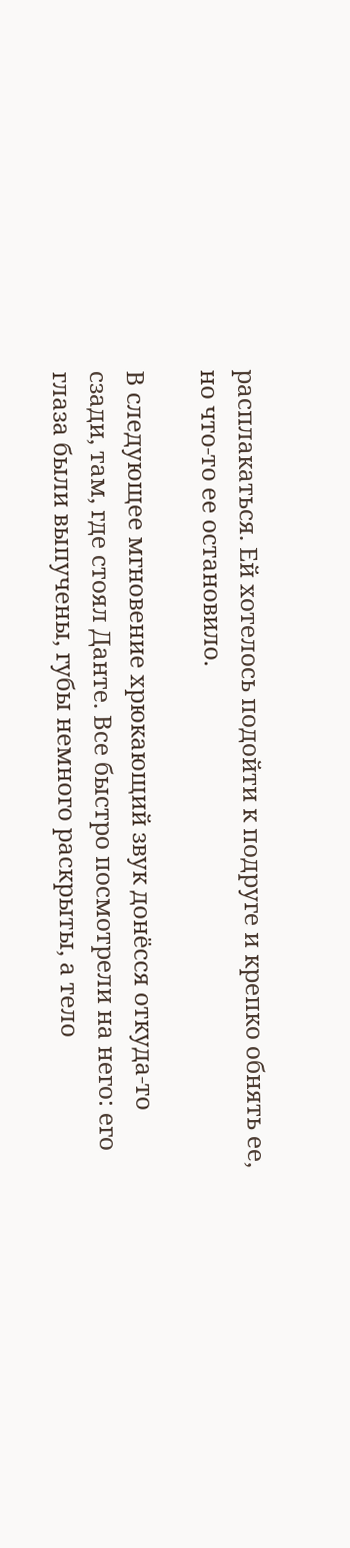расплакаться. Ей хотелось подойти к подруге и крепко обнять ее, но что-то ее остановило.

В следующее мгновение хрюкающий звук донёсся откуда-то сзади, там, где стоял Данте. Все быстро посмотрели на него: его глаза были выпучены, губы немного раскрыты, а тело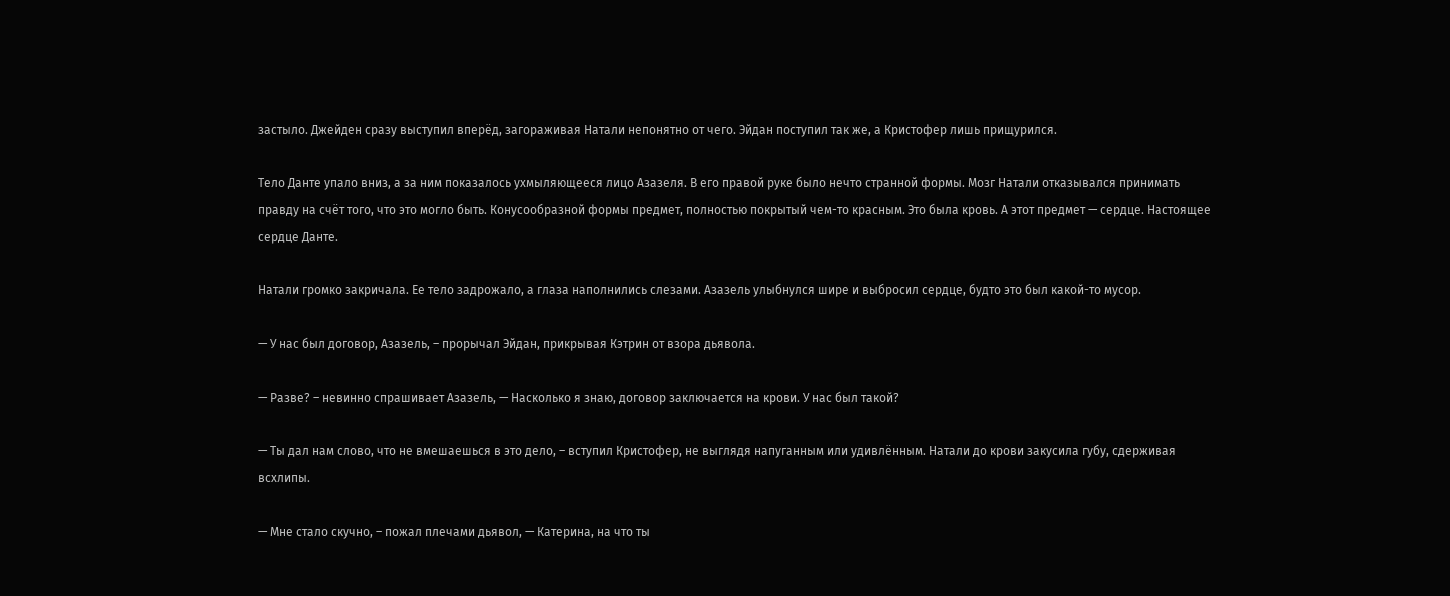застыло. Джейден сразу выступил вперёд, загораживая Натали непонятно от чего. Эйдан поступил так же, а Кристофер лишь прищурился.

Тело Данте упало вниз, а за ним показалось ухмыляющееся лицо Азазеля. В его правой руке было нечто странной формы. Мозг Натали отказывался принимать правду на счёт того, что это могло быть. Конусообразной формы предмет, полностью покрытый чем-то красным. Это была кровь. А этот предмет — сердце. Настоящее сердце Данте.

Натали громко закричала. Ее тело задрожало, а глаза наполнились слезами. Азазель улыбнулся шире и выбросил сердце, будто это был какой-то мусор.

— У нас был договор, Азазель, – прорычал Эйдан, прикрывая Кэтрин от взора дьявола.

— Разве? – невинно спрашивает Азазель, — Насколько я знаю, договор заключается на крови. У нас был такой?

— Ты дал нам слово, что не вмешаешься в это дело, – вступил Кристофер, не выглядя напуганным или удивлённым. Натали до крови закусила губу, сдерживая всхлипы.

— Мне стало скучно, – пожал плечами дьявол, — Катерина, на что ты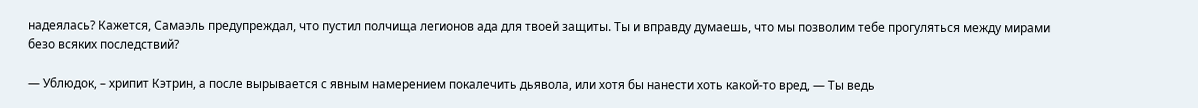надеялась? Кажется, Самаэль предупреждал, что пустил полчища легионов ада для твоей защиты. Ты и вправду думаешь, что мы позволим тебе прогуляться между мирами безо всяких последствий?

— Ублюдок, – хрипит Кэтрин, а после вырывается с явным намерением покалечить дьявола, или хотя бы нанести хоть какой-то вред, — Ты ведь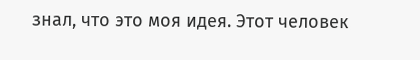знал, что это моя идея. Этот человек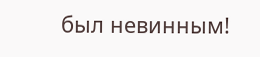был невинным!